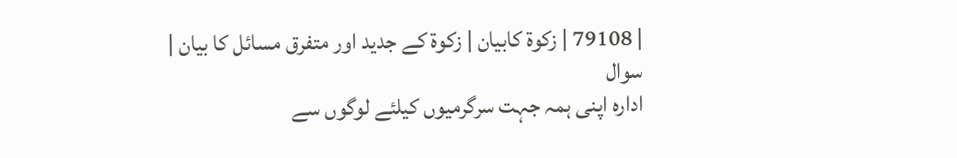| 79108 | زکوة کابیان | زکوة کے جدید اور متفرق مسائل کا بیان |
سوال
ادارہ اپنی ہمہ جہت سرگرمیوں کیلئے لوگوں سے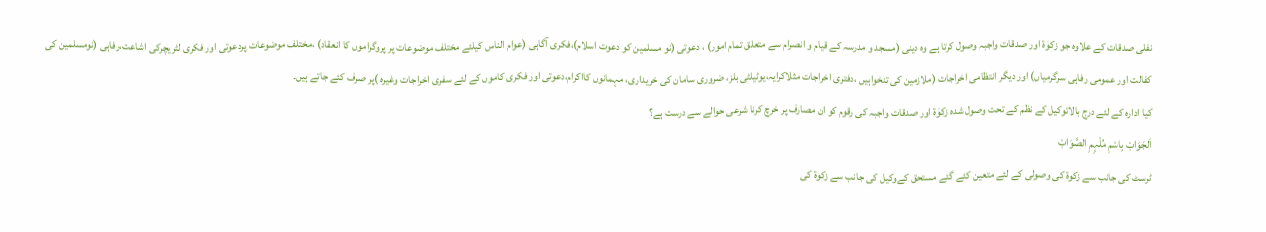نفلی صدقات کے علاوہ جو زکوٰۃ اور صدقات واجبہ وصول کرتا ہے وہ دینی (مسجد و مدرسہ کے قیام و انصرام سے متعلق تمام امور) ، دعوتی (نو مسلمین کو دعوت اسلام)،فکری آگاہی (عوام الناس کیلئے مختلف موضوعات پر پروگراموں کا انعقاد) ،مختلف موضوعات پردعوتی اور فکری لٹریچرکی اشاعت،رفاہی (نومسلمین کی کفالت اور عمومی رفاہی سرگرمیاں) اور دیگر انتظامی اخراجات (ملازمین کی تنخواہیں ،دفتری اخراجات مثلاکرایہ،یوٹیلٹی بلز، ضروری سامان کی خریداری، مہمانوں کااکرام،دعوتی اور فکری کاموں کے لئے سفری اخراجات وغیرہ )پر صرف کئے جاتے ہیں۔
کیا ادارہ کے لئے درج بالاتوکیل کے نظم کے تحت وصول شدہ زکوٰۃ اور صدقات واجبہ کی رقوم کو ان مصارف پر خرچ کرنا شرعی حوالے سے درست ہے؟
اَلجَوَابْ بِاسْمِ مُلْہِمِ الصَّوَابْ
ٹرسٹ کی جانب سے زکوة کی وصولی کے لئے متعین کئے گئے مستحق کےوکیل کی جانب سے زکوة کی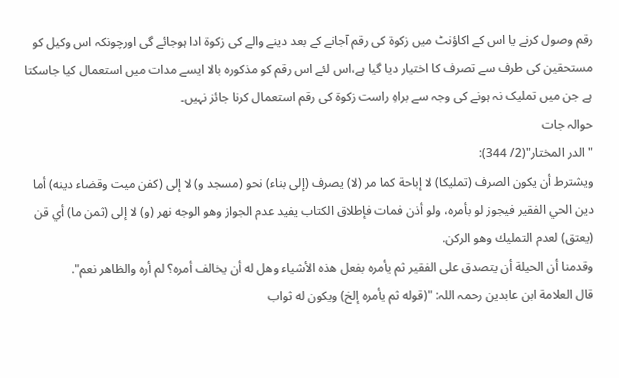رقم وصول کرنے یا اس کے اکاؤنٹ میں زکوة کی رقم آجانے کے بعد دینے والے کی زکوة ادا ہوجائے گی اورچونکہ اس وکیل کو مستحقین کی طرف سے تصرف کا اختیار دیا گیا ہے،اس لئے اس رقم کو مذکورہ بالا ایسے مدات میں استعمال کیا جاسکتا ہے جن میں تملیک نہ ہونے کی وجہ سے براہِ راست زکوة کی رقم استعمال کرنا جائز نہیں۔
حوالہ جات
"الدر المختار"(2/ 344):
ويشترط أن يكون الصرف (تمليكا) لا إباحة كما مر (لا) يصرف (إلى بناء) نحو (مسجد و) لا إلى (كفن ميت وقضاء دينه) أما دين الحي الفقير فيجوز لو بأمره، ولو أذن فمات فإطلاق الكتاب يفيد عدم الجواز وهو الوجه نهر (و) لا إلى (ثمن ما) أي قن (يعتق) لعدم التمليك وهو الركن.
وقدمنا أن الحيلة أن يتصدق على الفقير ثم يأمره بفعل هذه الأشياء وهل له أن يخالف أمره؟ لم أره والظاهر نعم".
قال العلامة ابن عابدین رحمہ اللہ: "(قوله ثم يأمره إلخ) ويكون له ثواب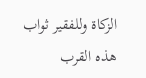الزكاة وللفقير ثواب هذه القرب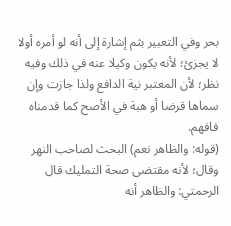بحر وفي التعبير بثم إشارة إلى أنه لو أمره أولا لا يجزئ؛ لأنه يكون وكيلا عنه في ذلك وفيه نظر؛ لأن المعتبر نية الدافع ولذا جازت وإن سماها قرضا أو هبة في الأصح كما قدمناه فافهم.
(قوله: والظاهر نعم) البحث لصاحب النهر وقال؛ لأنه مقتضى صحة التمليك قال الرحمتي: والظاهر أنه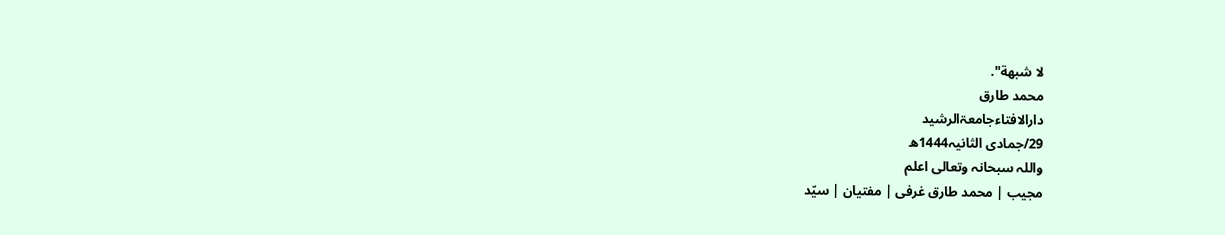لا شبهة".
محمد طارق
دارالافتاءجامعۃالرشید
29/جمادی الثانیہ1444ھ
واللہ سبحانہ وتعالی اعلم
مجیب | محمد طارق غرفی | مفتیان | سیّد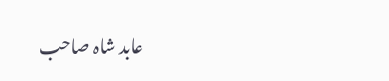عابد شاہ صاحب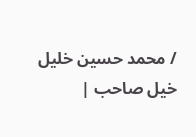/ محمد حسین خلیل خیل صاحب |